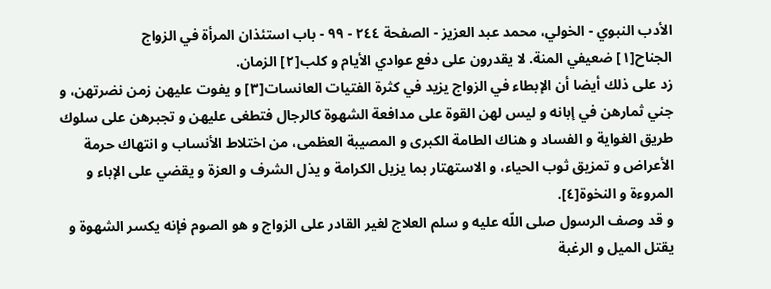الأدب النبوي - الخولي، محمد عبد العزيز - الصفحة ٢٤٤ - ٩٩ - باب استئذان المرأة في الزواج
الجناح[١] ضعيفي المنة. لا يقدرون على دفع عوادي الأيام و كلب[٢] الزمان.
زد على ذلك أيضا أن الإبطاء في الزواج يزيد في كثرة الفتيات العانسات[٣] و يفوت عليهن زمن نضرتهن، و جني ثمارهن في إبانه و ليس لهن القوة على مدافعة الشهوة كالرجال فتطغى عليهن و تجبرهن على سلوك طريق الغواية و الفساد و هناك الطامة الكبرى و المصيبة العظمى، من اختلاط الأنساب و انتهاك حرمة الأعراض و تمزيق ثوب الحياء، و الاستهتار بما يزيل الكرامة و يذل الشرف و العزة و يقضي على الإباء و المروءة و النخوة[٤].
و قد وصف الرسول صلى اللّه عليه و سلم العلاج لغير القادر على الزواج و هو الصوم فإنه يكسر الشهوة و يقتل الميل و الرغبة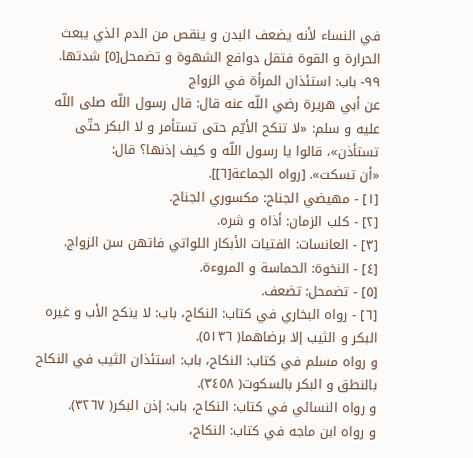في النساء لأنه يضعف البدن و ينقص من الدم الذي يبعث الحرارة و القوة فتقل دوافع الشهوة و تضمحل[٥] شدتها.
٩٩- باب: استئذان المرأة في الزواج
عن أبي هريرة رضي اللّه عنه قال: قال رسول اللّه صلى اللّه عليه و سلم: «لا تنكح الأيّم حتى تستأمر و لا البكر حتّى تستأذن»، قالوا يا رسول اللّه و كيف إذنها؟ قال:
«أن تسكت». [رواه الجماعة[٦]].
[١] - مهيضي الجناح: مكسوري الجناح.
[٢] - كلب الزمان: أذاه و شره.
[٣] - العانسات: الفتيات الأبكار اللواتي فاتهن سن الزواج.
[٤] - النخوة: الحماسة و المروءة.
[٥] - تضمحل: تضعف.
[٦] - رواه البخاري في كتاب: النكاح، باب: لا ينكح الأب و غيره البكر و الثيب إلا برضاهما( ٥١٣٦).
و رواه مسلم في كتاب: النكاح، باب: استئذان الثيب في النكاح بالنطق و البكر بالسكوت( ٣٤٥٨).
و رواه النسائي في كتاب: النكاح، باب: إذن البكر( ٣٢٦٧).
و رواه ابن ماجه في كتاب: النكاح،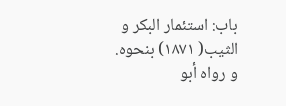باب: استئمار البكر و الثيب( ١٨٧١) بنحوه.
و رواه أبو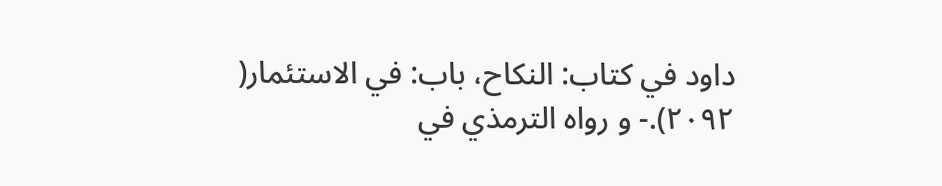داود في كتاب: النكاح، باب: في الاستئمار( ٢٠٩٢).- و رواه الترمذي في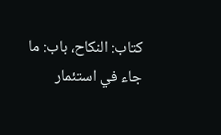كتاب: النكاح، باب: ما جاء في استئمار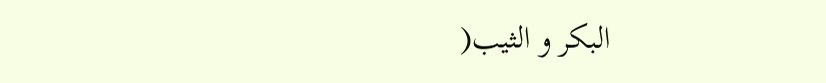البكر و الثيب(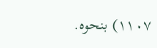١١٠٧) بنحوه.